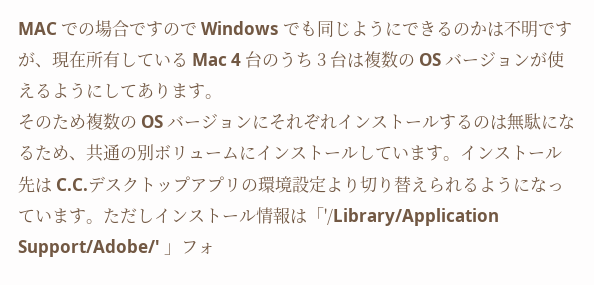MAC での場合ですので Windows でも同じようにできるのかは不明ですが、現在所有している Mac 4 台のうち 3 台は複数の OS バージョンが使えるようにしてあります。
そのため複数の OS バージョンにそれぞれインストールするのは無駄になるため、共通の別ボリュームにインストールしています。インストール先は C.C.デスクトップアプリの環境設定より切り替えられるようになっています。ただしインストール情報は「'/Library/Application Support/Adobe/' 」フォ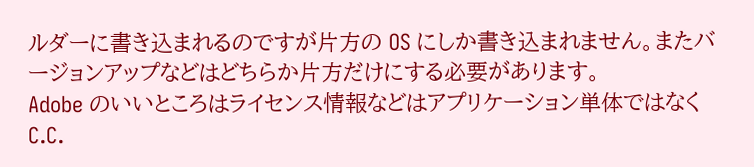ルダーに書き込まれるのですが片方の OS にしか書き込まれません。またバージョンアップなどはどちらか片方だけにする必要があります。
Adobe のいいところはライセンス情報などはアプリケーション単体ではなくC.C.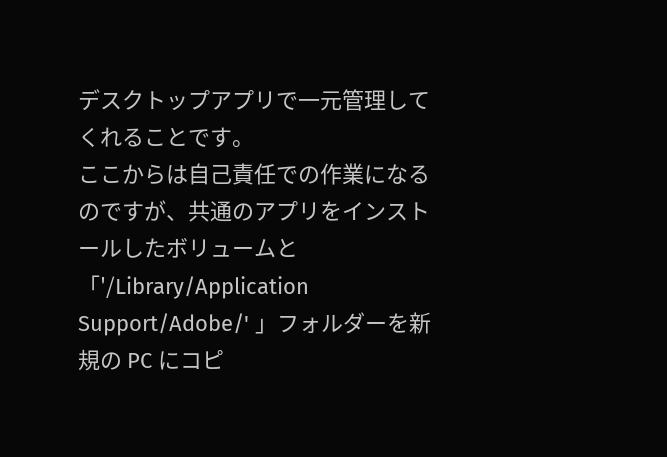デスクトップアプリで一元管理してくれることです。
ここからは自己責任での作業になるのですが、共通のアプリをインストールしたボリュームと「'/Library/Application Support/Adobe/' 」フォルダーを新規の PC にコピ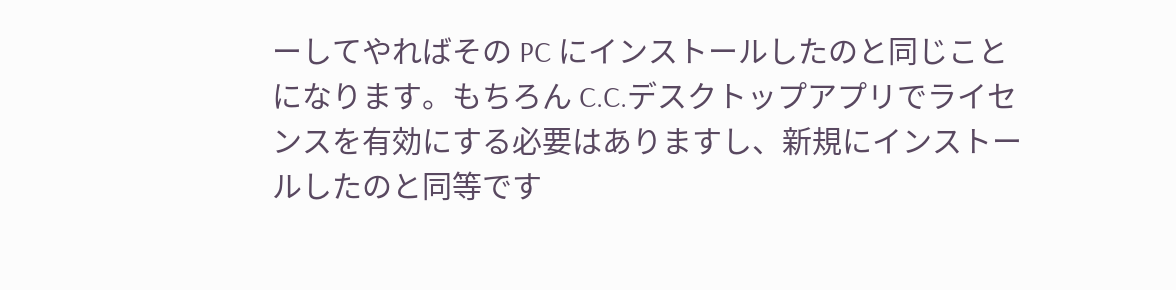ーしてやればその PC にインストールしたのと同じことになります。もちろん C.C.デスクトップアプリでライセンスを有効にする必要はありますし、新規にインストールしたのと同等です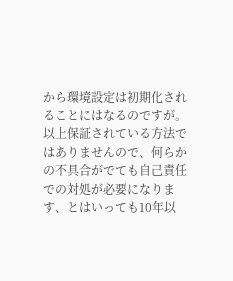から環境設定は初期化されることにはなるのですが。
以上保証されている方法ではありませんので、何らかの不具合がでても自己責任での対処が必要になります、とはいっても10年以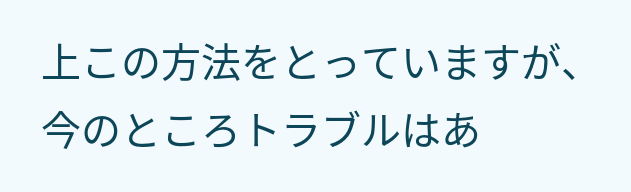上この方法をとっていますが、今のところトラブルはあ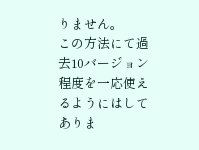りません。
この方法にて過去10バージョン程度を一応使えるようにはしてありま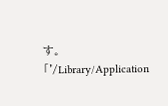す。
「'/Library/Application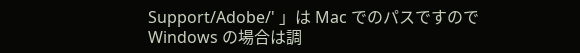Support/Adobe/' 」は Mac でのパスですので Windows の場合は調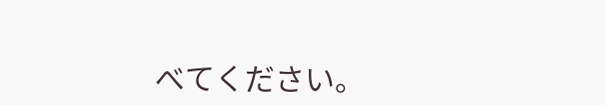べてください。